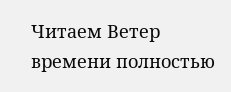Читаем Ветер времени полностью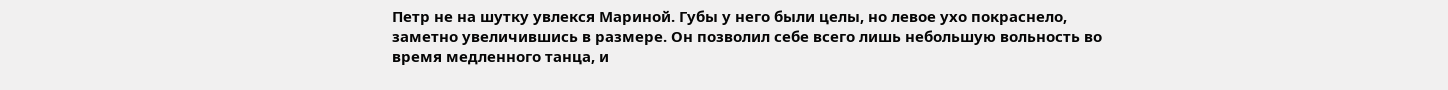Петр не на шутку увлекся Мариной. Губы у него были целы, но левое ухо покраснело, заметно увеличившись в размере. Он позволил себе всего лишь небольшую вольность во время медленного танца, и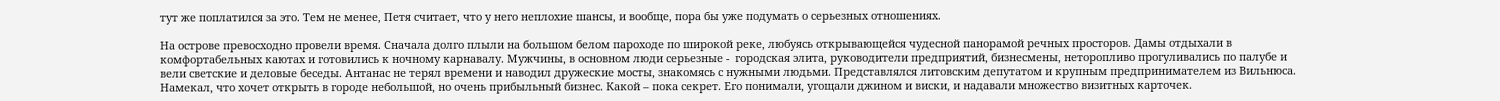тут же поплатился за это. Тем не менее, Петя считает, что у него неплохие шансы, и вообще, пора бы уже подумать о серьезных отношениях.

На острове превосходно провели время. Сначала долго плыли на большом белом пароходе по широкой реке, любуясь открывающейся чудесной панорамой речных просторов. Дамы отдыхали в комфортабельных каютах и готовились к ночному карнавалу. Мужчины, в основном люди серьезные -  городская элита, руководители предприятий, бизнесмены, неторопливо прогуливались по палубе и вели светские и деловые беседы. Антанас не терял времени и наводил дружеские мосты, знакомясь с нужными людьми. Представлялся литовским депутатом и крупным предпринимателем из Вильнюса. Намекал, что хочет открыть в городе небольшой, но очень прибыльный бизнес. Какой – пока секрет. Его понимали, угощали джином и виски, и надавали множество визитных карточек.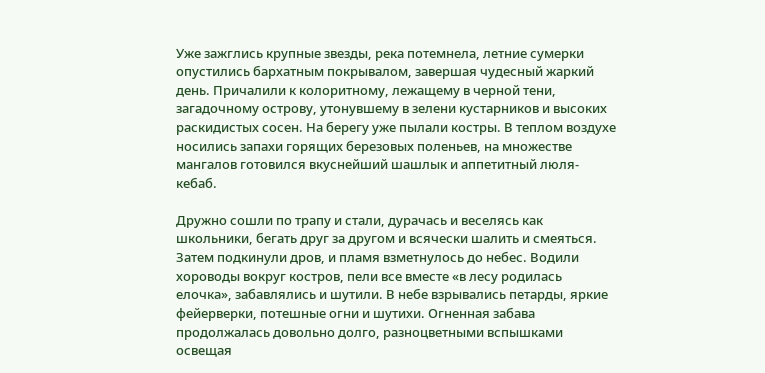Уже зажглись крупные звезды, река потемнела, летние сумерки опустились бархатным покрывалом, завершая чудесный жаркий день. Причалили к колоритному, лежащему в черной тени, загадочному острову, утонувшему в зелени кустарников и высоких раскидистых сосен. На берегу уже пылали костры. В теплом воздухе носились запахи горящих березовых поленьев, на множестве мангалов готовился вкуснейший шашлык и аппетитный люля-кебаб.

Дружно сошли по трапу и стали, дурачась и веселясь как школьники, бегать друг за другом и всячески шалить и смеяться. Затем подкинули дров, и пламя взметнулось до небес. Водили хороводы вокруг костров, пели все вместе «в лесу родилась елочка», забавлялись и шутили. В небе взрывались петарды, яркие фейерверки, потешные огни и шутихи. Огненная забава продолжалась довольно долго, разноцветными вспышками освещая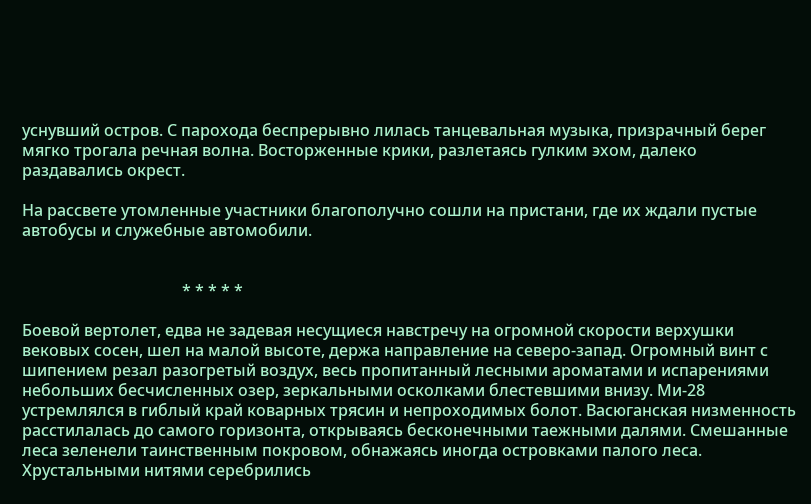уснувший остров. С парохода беспрерывно лилась танцевальная музыка, призрачный берег мягко трогала речная волна. Восторженные крики, разлетаясь гулким эхом, далеко раздавались окрест.

На рассвете утомленные участники благополучно сошли на пристани, где их ждали пустые автобусы и служебные автомобили.


                                        * * * * *

Боевой вертолет, едва не задевая несущиеся навстречу на огромной скорости верхушки вековых сосен, шел на малой высоте, держа направление на северо-запад. Огромный винт с шипением резал разогретый воздух, весь пропитанный лесными ароматами и испарениями небольших бесчисленных озер, зеркальными осколками блестевшими внизу. Ми-28 устремлялся в гиблый край коварных трясин и непроходимых болот. Васюганская низменность расстилалась до самого горизонта, открываясь бесконечными таежными далями. Смешанные леса зеленели таинственным покровом, обнажаясь иногда островками палого леса. Хрустальными нитями серебрились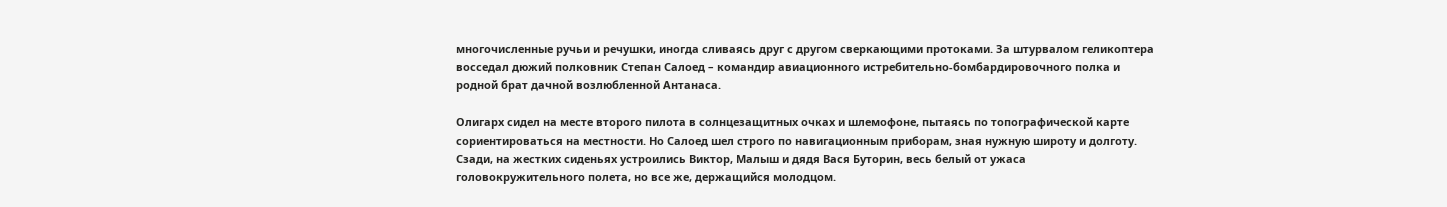многочисленные ручьи и речушки, иногда сливаясь друг с другом сверкающими протоками. За штурвалом геликоптера восседал дюжий полковник Степан Салоед – командир авиационного истребительно-бомбардировочного полка и родной брат дачной возлюбленной Антанаса.

Олигарх сидел на месте второго пилота в солнцезащитных очках и шлемофоне, пытаясь по топографической карте сориентироваться на местности. Но Салоед шел строго по навигационным приборам, зная нужную широту и долготу. Сзади, на жестких сиденьях устроились Виктор, Малыш и дядя Вася Буторин, весь белый от ужаса головокружительного полета, но все же, держащийся молодцом.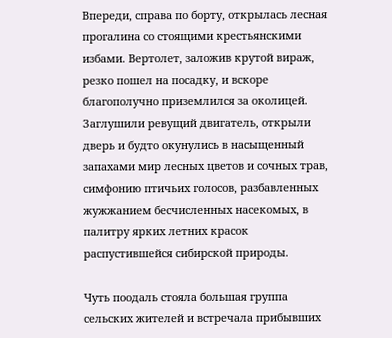Впереди, справа по борту, открылась лесная прогалина со стоящими крестьянскими избами. Вертолет, заложив крутой вираж, резко пошел на посадку, и вскоре благополучно приземлился за околицей. Заглушили ревущий двигатель, открыли дверь и будто окунулись в насыщенный запахами мир лесных цветов и сочных трав, симфонию птичьих голосов, разбавленных жужжанием бесчисленных насекомых, в палитру ярких летних красок распустившейся сибирской природы.

Чуть поодаль стояла большая группа сельских жителей и встречала прибывших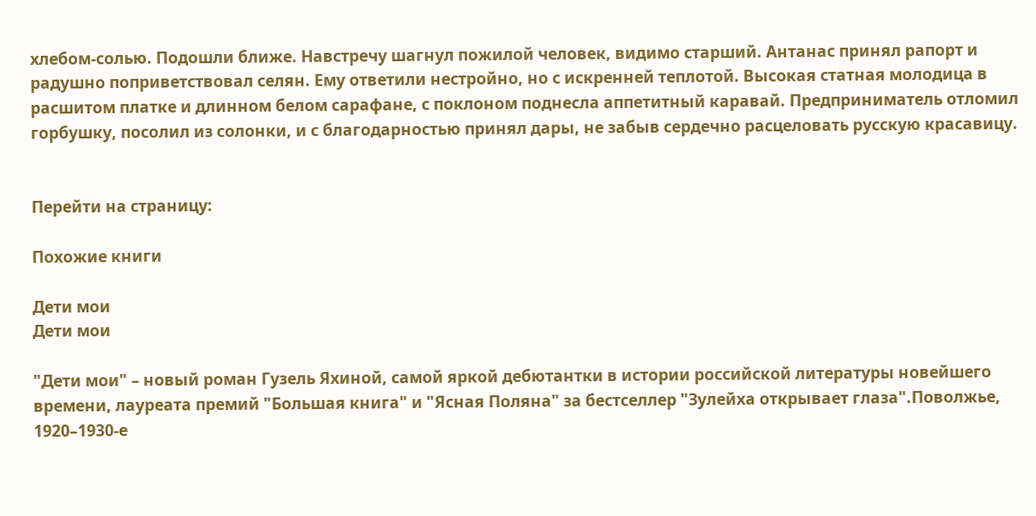хлебом-солью. Подошли ближе. Навстречу шагнул пожилой человек, видимо старший. Антанас принял рапорт и радушно поприветствовал селян. Ему ответили нестройно, но с искренней теплотой. Высокая статная молодица в расшитом платке и длинном белом сарафане, с поклоном поднесла аппетитный каравай. Предприниматель отломил горбушку, посолил из солонки, и с благодарностью принял дары, не забыв сердечно расцеловать русскую красавицу.


Перейти на страницу:

Похожие книги

Дети мои
Дети мои

"Дети мои" – новый роман Гузель Яхиной, самой яркой дебютантки в истории российской литературы новейшего времени, лауреата премий "Большая книга" и "Ясная Поляна" за бестселлер "Зулейха открывает глаза".Поволжье, 1920–1930-е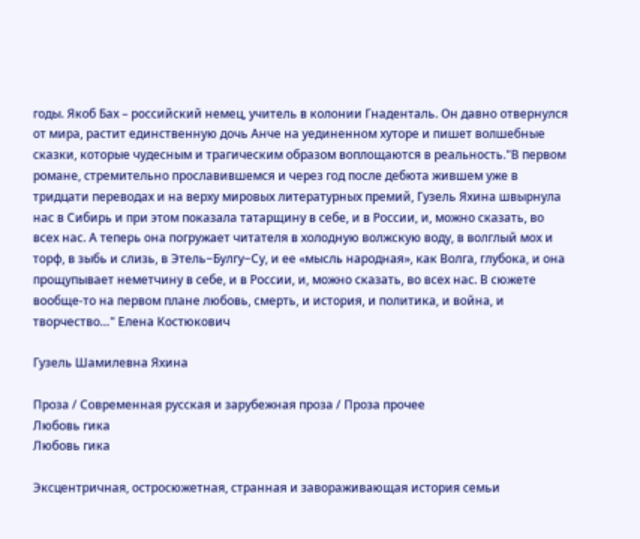годы. Якоб Бах – российский немец, учитель в колонии Гнаденталь. Он давно отвернулся от мира, растит единственную дочь Анче на уединенном хуторе и пишет волшебные сказки, которые чудесным и трагическим образом воплощаются в реальность."В первом романе, стремительно прославившемся и через год после дебюта жившем уже в тридцати переводах и на верху мировых литературных премий, Гузель Яхина швырнула нас в Сибирь и при этом показала татарщину в себе, и в России, и, можно сказать, во всех нас. А теперь она погружает читателя в холодную волжскую воду, в волглый мох и торф, в зыбь и слизь, в Этель−Булгу−Су, и ее «мысль народная», как Волга, глубока, и она прощупывает неметчину в себе, и в России, и, можно сказать, во всех нас. В сюжете вообще-то на первом плане любовь, смерть, и история, и политика, и война, и творчество…" Елена Костюкович

Гузель Шамилевна Яхина

Проза / Современная русская и зарубежная проза / Проза прочее
Любовь гика
Любовь гика

Эксцентричная, остросюжетная, странная и завораживающая история семьи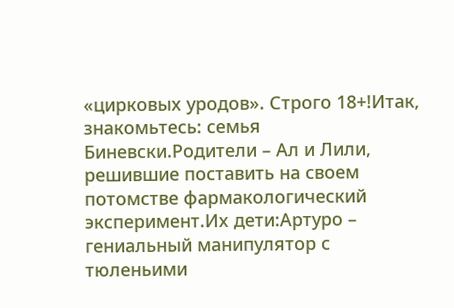«цирковых уродов». Строго 18+!Итак, знакомьтесь: семья Биневски.Родители – Ал и Лили, решившие поставить на своем потомстве фармакологический эксперимент.Их дети:Артуро – гениальный манипулятор с тюленьими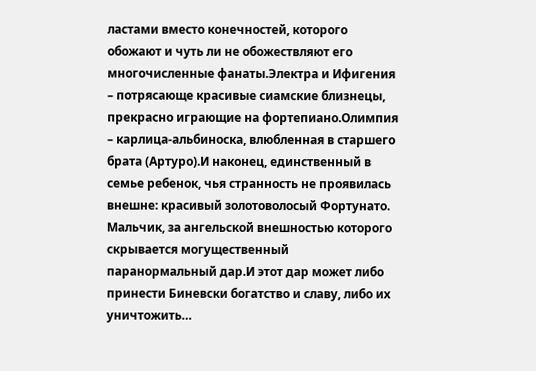ластами вместо конечностей, которого обожают и чуть ли не обожествляют его многочисленные фанаты.Электра и Ифигения – потрясающе красивые сиамские близнецы, прекрасно играющие на фортепиано.Олимпия – карлица-альбиноска, влюбленная в старшего брата (Артуро).И наконец, единственный в семье ребенок, чья странность не проявилась внешне: красивый золотоволосый Фортунато. Мальчик, за ангельской внешностью которого скрывается могущественный паранормальный дар.И этот дар может либо принести Биневски богатство и славу, либо их уничтожить…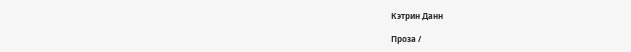Кэтрин Данн

Проза /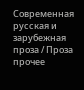Современная русская и зарубежная проза / Проза прочее